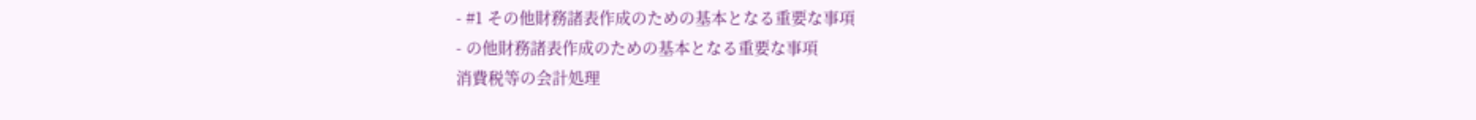- #1 その他財務諸表作成のための基本となる重要な事項
- の他財務諸表作成のための基本となる重要な事項
消費税等の会計処理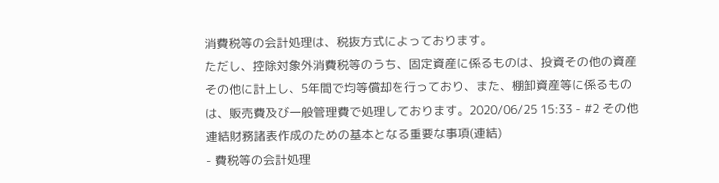消費税等の会計処理は、税抜方式によっております。
ただし、控除対象外消費税等のうち、固定資産に係るものは、投資その他の資産その他に計上し、5年間で均等償却を行っており、また、棚卸資産等に係るものは、販売費及び一般管理費で処理しております。2020/06/25 15:33 - #2 その他連結財務諸表作成のための基本となる重要な事項(連結)
- 費税等の会計処理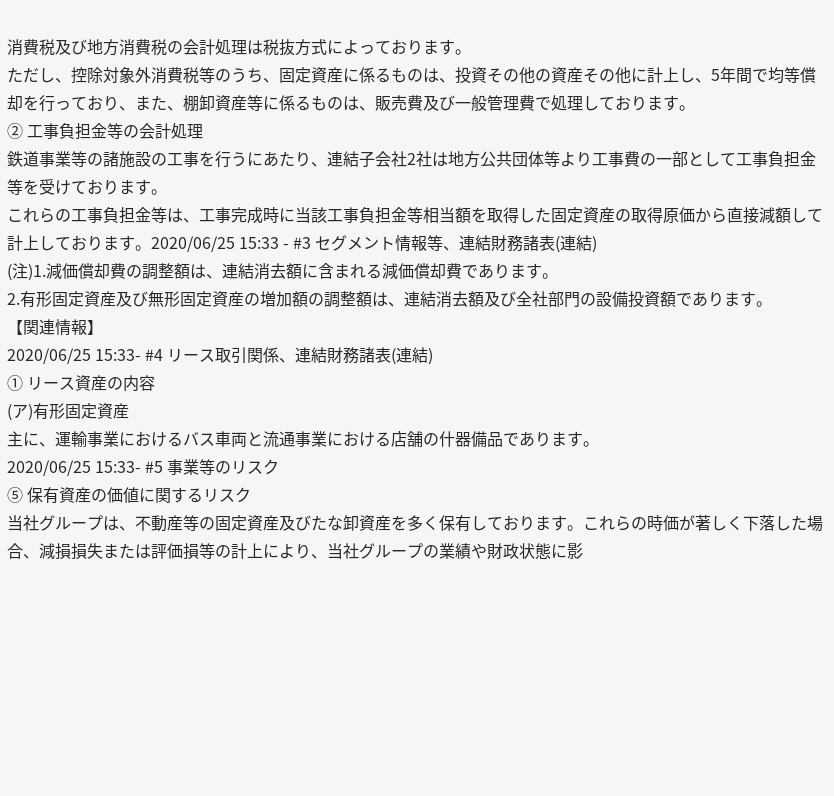消費税及び地方消費税の会計処理は税抜方式によっております。
ただし、控除対象外消費税等のうち、固定資産に係るものは、投資その他の資産その他に計上し、5年間で均等償却を行っており、また、棚卸資産等に係るものは、販売費及び一般管理費で処理しております。
② 工事負担金等の会計処理
鉄道事業等の諸施設の工事を行うにあたり、連結子会社2社は地方公共団体等より工事費の一部として工事負担金等を受けております。
これらの工事負担金等は、工事完成時に当該工事負担金等相当額を取得した固定資産の取得原価から直接減額して計上しております。2020/06/25 15:33 - #3 セグメント情報等、連結財務諸表(連結)
(注)1.減価償却費の調整額は、連結消去額に含まれる減価償却費であります。
2.有形固定資産及び無形固定資産の増加額の調整額は、連結消去額及び全社部門の設備投資額であります。
【関連情報】
2020/06/25 15:33- #4 リース取引関係、連結財務諸表(連結)
① リース資産の内容
(ア)有形固定資産
主に、運輸事業におけるバス車両と流通事業における店舗の什器備品であります。
2020/06/25 15:33- #5 事業等のリスク
⑤ 保有資産の価値に関するリスク
当社グループは、不動産等の固定資産及びたな卸資産を多く保有しております。これらの時価が著しく下落した場合、減損損失または評価損等の計上により、当社グループの業績や財政状態に影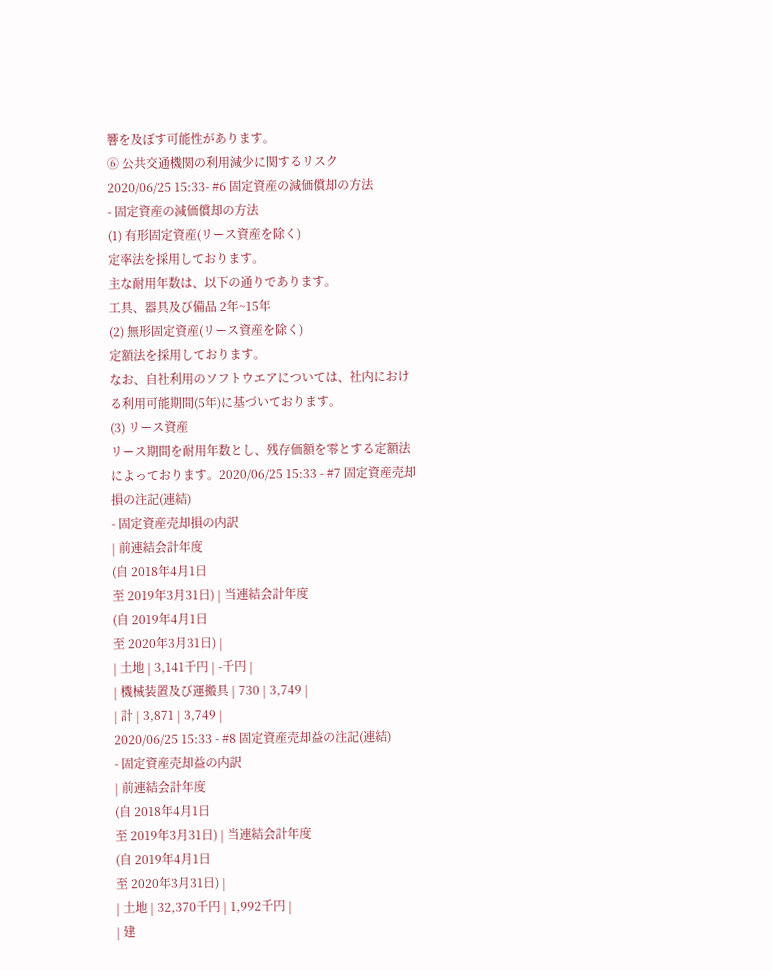響を及ぼす可能性があります。
⑥ 公共交通機関の利用減少に関するリスク
2020/06/25 15:33- #6 固定資産の減価償却の方法
- 固定資産の減価償却の方法
(1) 有形固定資産(リース資産を除く)
定率法を採用しております。
主な耐用年数は、以下の通りであります。
工具、器具及び備品 2年~15年
(2) 無形固定資産(リース資産を除く)
定額法を採用しております。
なお、自社利用のソフトウエアについては、社内における利用可能期間(5年)に基づいております。
(3) リース資産
リース期間を耐用年数とし、残存価額を零とする定額法によっております。2020/06/25 15:33 - #7 固定資産売却損の注記(連結)
- 固定資産売却損の内訳
| 前連結会計年度
(自 2018年4月1日
至 2019年3月31日) | 当連結会計年度
(自 2019年4月1日
至 2020年3月31日) |
| 土地 | 3,141千円 | -千円 |
| 機械装置及び運搬具 | 730 | 3,749 |
| 計 | 3,871 | 3,749 |
2020/06/25 15:33 - #8 固定資産売却益の注記(連結)
- 固定資産売却益の内訳
| 前連結会計年度
(自 2018年4月1日
至 2019年3月31日) | 当連結会計年度
(自 2019年4月1日
至 2020年3月31日) |
| 土地 | 32,370千円 | 1,992千円 |
| 建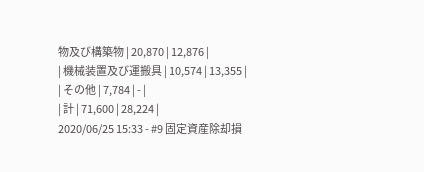物及び構築物 | 20,870 | 12,876 |
| 機械装置及び運搬具 | 10,574 | 13,355 |
| その他 | 7,784 | - |
| 計 | 71,600 | 28,224 |
2020/06/25 15:33 - #9 固定資産除却損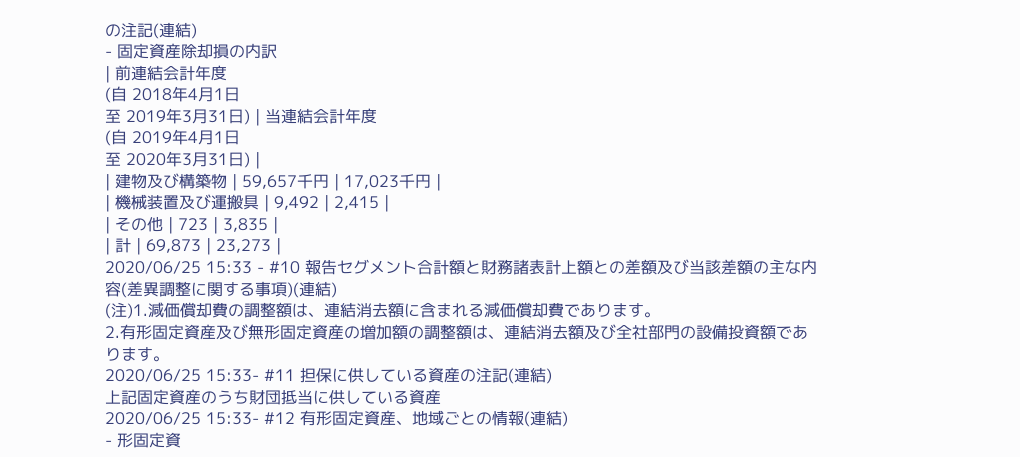の注記(連結)
- 固定資産除却損の内訳
| 前連結会計年度
(自 2018年4月1日
至 2019年3月31日) | 当連結会計年度
(自 2019年4月1日
至 2020年3月31日) |
| 建物及び構築物 | 59,657千円 | 17,023千円 |
| 機械装置及び運搬具 | 9,492 | 2,415 |
| その他 | 723 | 3,835 |
| 計 | 69,873 | 23,273 |
2020/06/25 15:33 - #10 報告セグメント合計額と財務諸表計上額との差額及び当該差額の主な内容(差異調整に関する事項)(連結)
(注)1.減価償却費の調整額は、連結消去額に含まれる減価償却費であります。
2.有形固定資産及び無形固定資産の増加額の調整額は、連結消去額及び全社部門の設備投資額であります。
2020/06/25 15:33- #11 担保に供している資産の注記(連結)
上記固定資産のうち財団抵当に供している資産
2020/06/25 15:33- #12 有形固定資産、地域ごとの情報(連結)
- 形固定資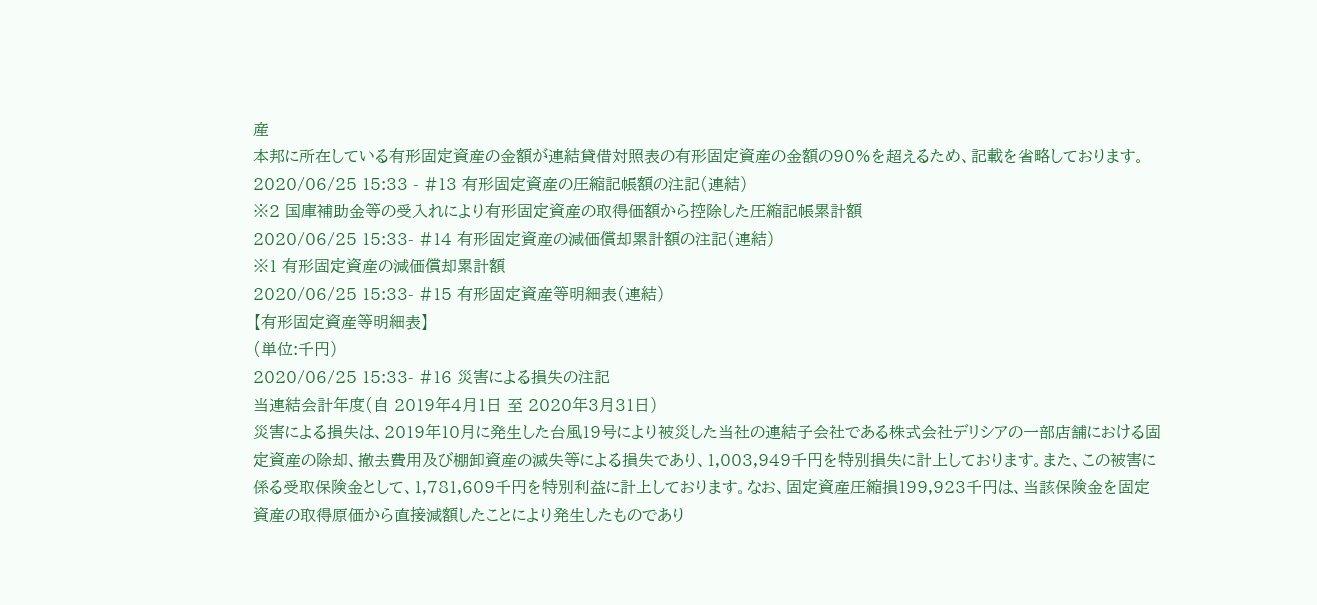産
本邦に所在している有形固定資産の金額が連結貸借対照表の有形固定資産の金額の90%を超えるため、記載を省略しております。2020/06/25 15:33 - #13 有形固定資産の圧縮記帳額の注記(連結)
※2 国庫補助金等の受入れにより有形固定資産の取得価額から控除した圧縮記帳累計額
2020/06/25 15:33- #14 有形固定資産の減価償却累計額の注記(連結)
※1 有形固定資産の減価償却累計額
2020/06/25 15:33- #15 有形固定資産等明細表(連結)
【有形固定資産等明細表】
(単位:千円)
2020/06/25 15:33- #16 災害による損失の注記
当連結会計年度(自 2019年4月1日 至 2020年3月31日)
災害による損失は、2019年10月に発生した台風19号により被災した当社の連結子会社である株式会社デリシアの一部店舗における固定資産の除却、撤去費用及び棚卸資産の滅失等による損失であり、1,003,949千円を特別損失に計上しております。また、この被害に係る受取保険金として、1,781,609千円を特別利益に計上しております。なお、固定資産圧縮損199,923千円は、当該保険金を固定資産の取得原価から直接減額したことにより発生したものであり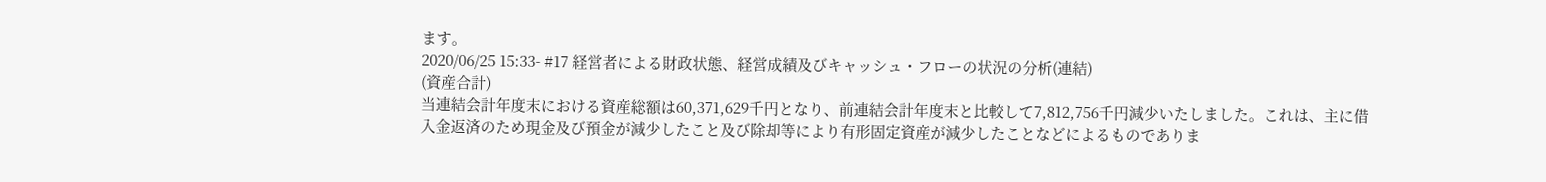ます。
2020/06/25 15:33- #17 経営者による財政状態、経営成績及びキャッシュ・フローの状況の分析(連結)
(資産合計)
当連結会計年度末における資産総額は60,371,629千円となり、前連結会計年度末と比較して7,812,756千円減少いたしました。これは、主に借入金返済のため現金及び預金が減少したこと及び除却等により有形固定資産が減少したことなどによるものでありま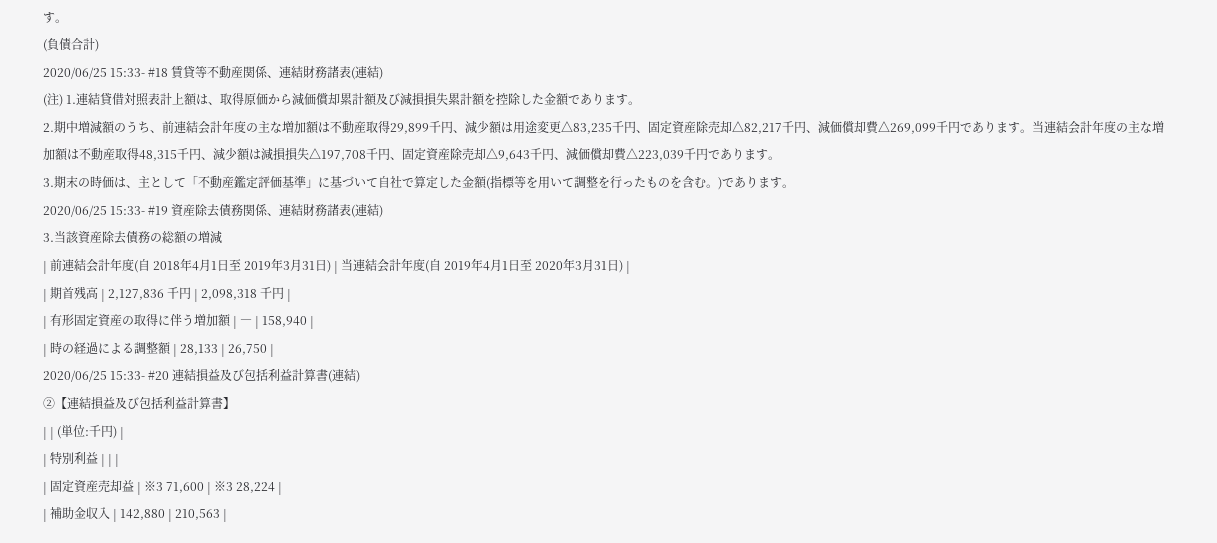す。
(負債合計)
2020/06/25 15:33- #18 賃貸等不動産関係、連結財務諸表(連結)
(注) 1.連結貸借対照表計上額は、取得原価から減価償却累計額及び減損損失累計額を控除した金額であります。
2.期中増減額のうち、前連結会計年度の主な増加額は不動産取得29,899千円、減少額は用途変更△83,235千円、固定資産除売却△82,217千円、減価償却費△269,099千円であります。当連結会計年度の主な増加額は不動産取得48,315千円、減少額は減損損失△197,708千円、固定資産除売却△9,643千円、減価償却費△223,039千円であります。
3.期末の時価は、主として「不動産鑑定評価基準」に基づいて自社で算定した金額(指標等を用いて調整を行ったものを含む。)であります。
2020/06/25 15:33- #19 資産除去債務関係、連結財務諸表(連結)
3.当該資産除去債務の総額の増減
| 前連結会計年度(自 2018年4月1日至 2019年3月31日) | 当連結会計年度(自 2019年4月1日至 2020年3月31日) |
| 期首残高 | 2,127,836 千円 | 2,098,318 千円 |
| 有形固定資産の取得に伴う増加額 | ― | 158,940 |
| 時の経過による調整額 | 28,133 | 26,750 |
2020/06/25 15:33- #20 連結損益及び包括利益計算書(連結)
②【連結損益及び包括利益計算書】
| | (単位:千円) |
| 特別利益 | | |
| 固定資産売却益 | ※3 71,600 | ※3 28,224 |
| 補助金収入 | 142,880 | 210,563 |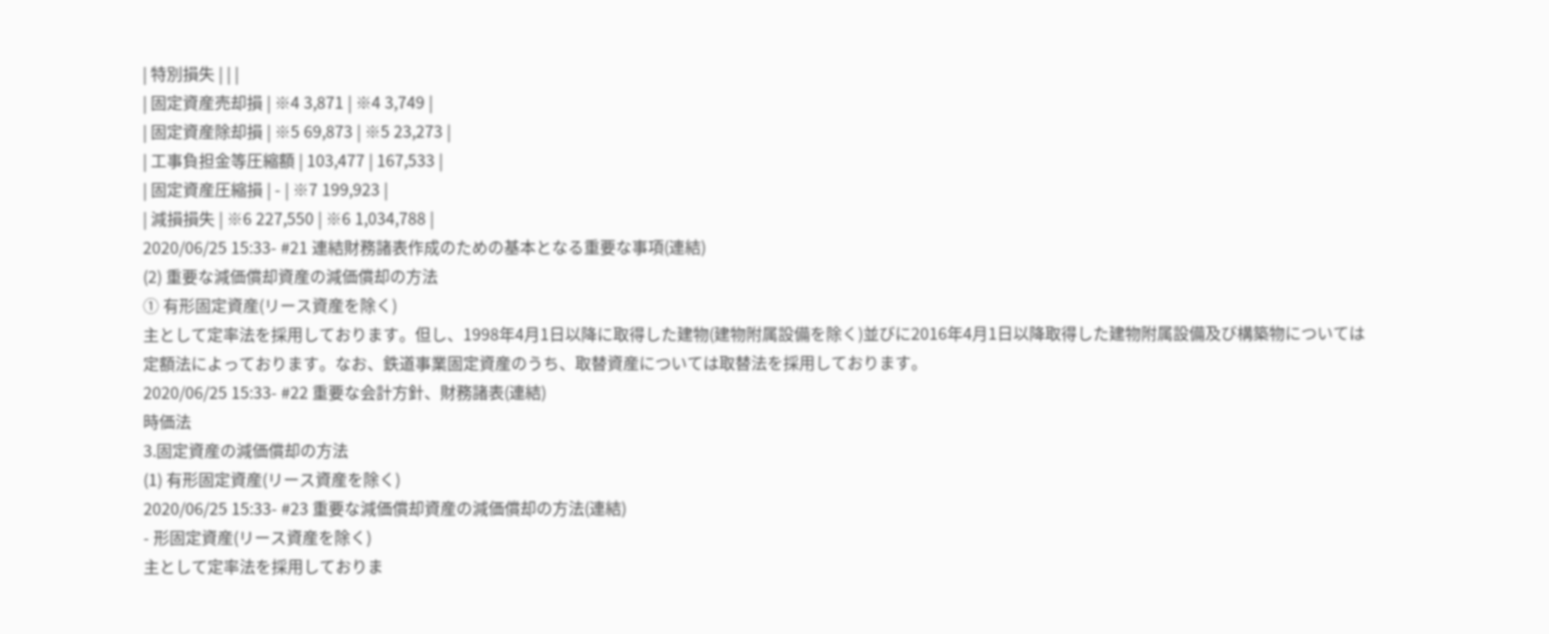| 特別損失 | | |
| 固定資産売却損 | ※4 3,871 | ※4 3,749 |
| 固定資産除却損 | ※5 69,873 | ※5 23,273 |
| 工事負担金等圧縮額 | 103,477 | 167,533 |
| 固定資産圧縮損 | - | ※7 199,923 |
| 減損損失 | ※6 227,550 | ※6 1,034,788 |
2020/06/25 15:33- #21 連結財務諸表作成のための基本となる重要な事項(連結)
(2) 重要な減価償却資産の減価償却の方法
① 有形固定資産(リース資産を除く)
主として定率法を採用しております。但し、1998年4月1日以降に取得した建物(建物附属設備を除く)並びに2016年4月1日以降取得した建物附属設備及び構築物については定額法によっております。なお、鉄道事業固定資産のうち、取替資産については取替法を採用しております。
2020/06/25 15:33- #22 重要な会計方針、財務諸表(連結)
時価法
3.固定資産の減価償却の方法
(1) 有形固定資産(リース資産を除く)
2020/06/25 15:33- #23 重要な減価償却資産の減価償却の方法(連結)
- 形固定資産(リース資産を除く)
主として定率法を採用しておりま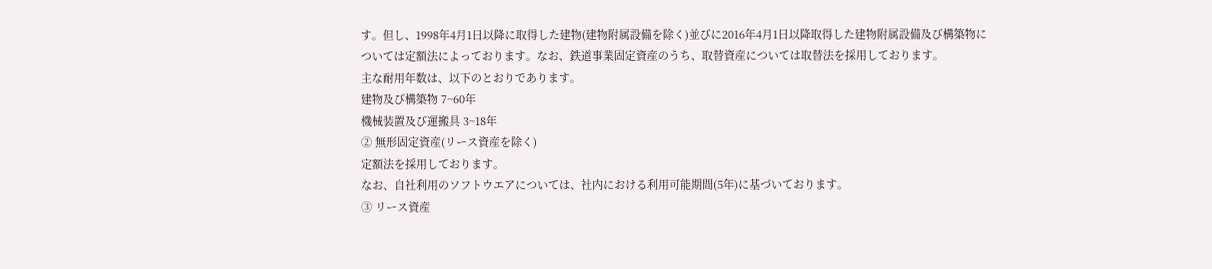す。但し、1998年4月1日以降に取得した建物(建物附属設備を除く)並びに2016年4月1日以降取得した建物附属設備及び構築物については定額法によっております。なお、鉄道事業固定資産のうち、取替資産については取替法を採用しております。
主な耐用年数は、以下のとおりであります。
建物及び構築物 7~60年
機械装置及び運搬具 3~18年
② 無形固定資産(リース資産を除く)
定額法を採用しております。
なお、自社利用のソフトウエアについては、社内における利用可能期間(5年)に基づいております。
③ リース資産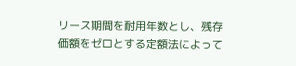リース期間を耐用年数とし、残存価額をゼロとする定額法によって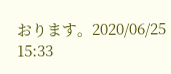おります。2020/06/25 15:33